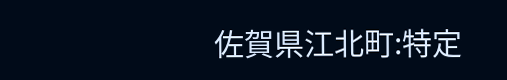佐賀県江北町:特定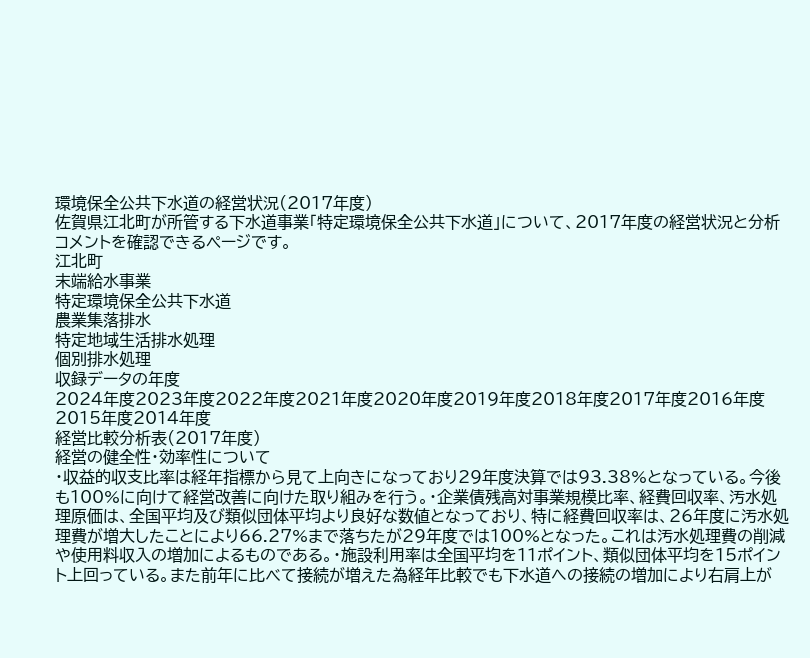環境保全公共下水道の経営状況(2017年度)
佐賀県江北町が所管する下水道事業「特定環境保全公共下水道」について、2017年度の経営状況と分析コメントを確認できるページです。
江北町
末端給水事業
特定環境保全公共下水道
農業集落排水
特定地域生活排水処理
個別排水処理
収録データの年度
2024年度2023年度2022年度2021年度2020年度2019年度2018年度2017年度2016年度2015年度2014年度
経営比較分析表(2017年度)
経営の健全性・効率性について
・収益的収支比率は経年指標から見て上向きになっており29年度決算では93.38%となっている。今後も100%に向けて経営改善に向けた取り組みを行う。・企業債残高対事業規模比率、経費回収率、汚水処理原価は、全国平均及び類似団体平均より良好な数値となっており、特に経費回収率は、26年度に汚水処理費が増大したことにより66.27%まで落ちたが29年度では100%となった。これは汚水処理費の削減や使用料収入の増加によるものである。・施設利用率は全国平均を11ポイント、類似団体平均を15ポイント上回っている。また前年に比べて接続が増えた為経年比較でも下水道への接続の増加により右肩上が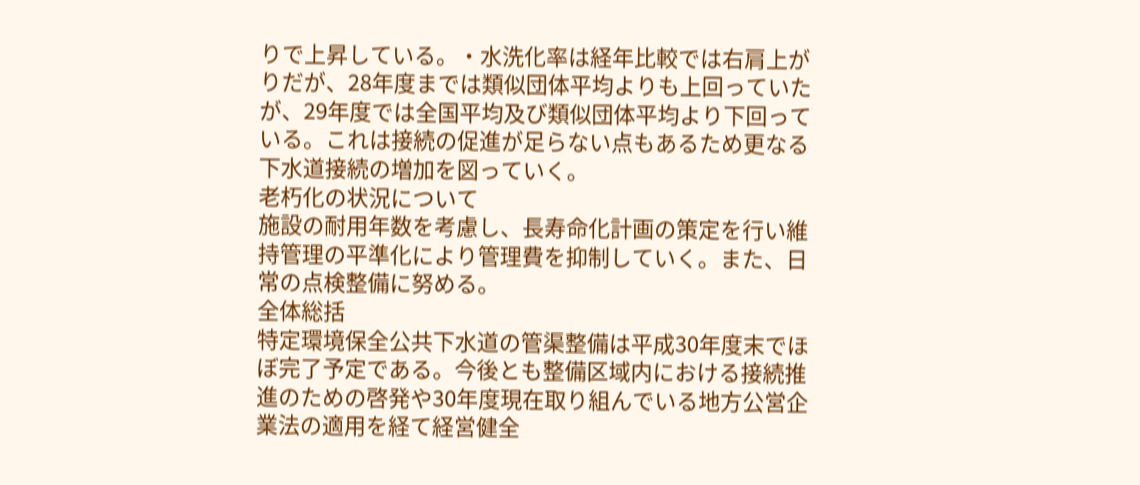りで上昇している。・水洗化率は経年比較では右肩上がりだが、28年度までは類似団体平均よりも上回っていたが、29年度では全国平均及び類似団体平均より下回っている。これは接続の促進が足らない点もあるため更なる下水道接続の増加を図っていく。
老朽化の状況について
施設の耐用年数を考慮し、長寿命化計画の策定を行い維持管理の平準化により管理費を抑制していく。また、日常の点検整備に努める。
全体総括
特定環境保全公共下水道の管渠整備は平成30年度末でほぼ完了予定である。今後とも整備区域内における接続推進のための啓発や30年度現在取り組んでいる地方公営企業法の適用を経て経営健全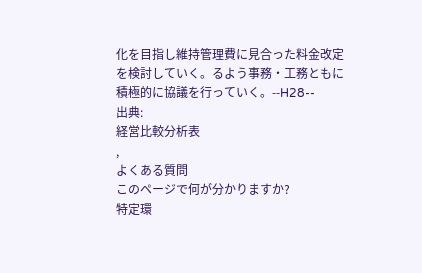化を目指し維持管理費に見合った料金改定を検討していく。るよう事務・工務ともに積極的に協議を行っていく。--H28--
出典:
経営比較分析表
,
よくある質問
このページで何が分かりますか?
特定環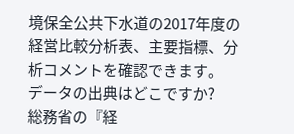境保全公共下水道の2017年度の経営比較分析表、主要指標、分析コメントを確認できます。
データの出典はどこですか?
総務省の『経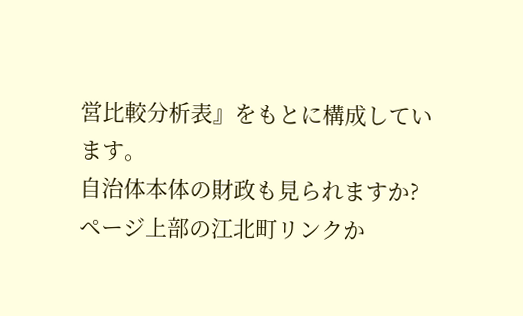営比較分析表』をもとに構成しています。
自治体本体の財政も見られますか?
ページ上部の江北町リンクか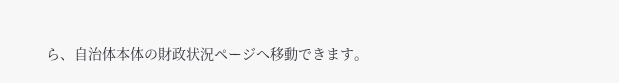ら、自治体本体の財政状況ページへ移動できます。